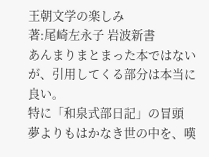王朝文学の楽しみ
著:尾崎左永子 岩波新書
あんまりまとまった本ではないが、引用してくる部分は本当に良い。
特に「和泉式部日記」の冒頭
夢よりもはかなき世の中を、嘆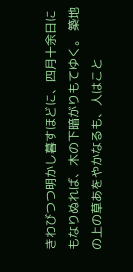きわびつつ明かし暮すほどに、四月十余日にもなりぬれば、木の下暗がりもてゆく。 築地の上の草あをやかなるも、人はこと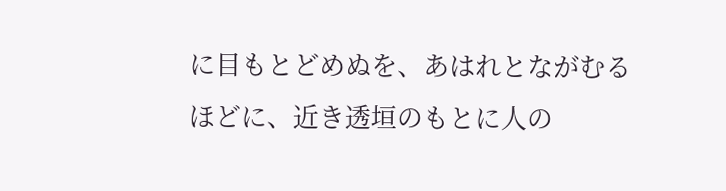に目もとどめぬを、あはれとながむるほどに、近き透垣のもとに人の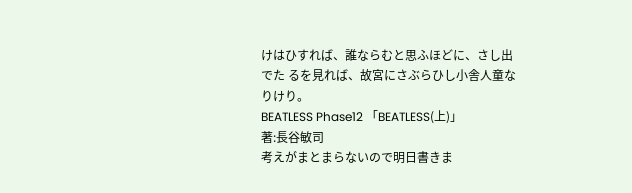けはひすれば、誰ならむと思ふほどに、さし出でた るを見れば、故宮にさぶらひし小舎人童なりけり。
BEATLESS Phase12 「BEATLESS(上)」
著:長谷敏司
考えがまとまらないので明日書きま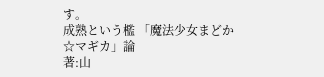す。
成熟という檻 「魔法少女まどか☆マギカ」論
著:山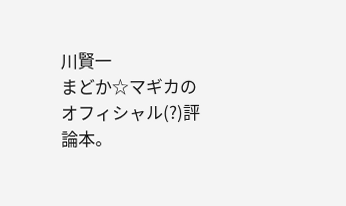川賢一
まどか☆マギカのオフィシャル(?)評論本。